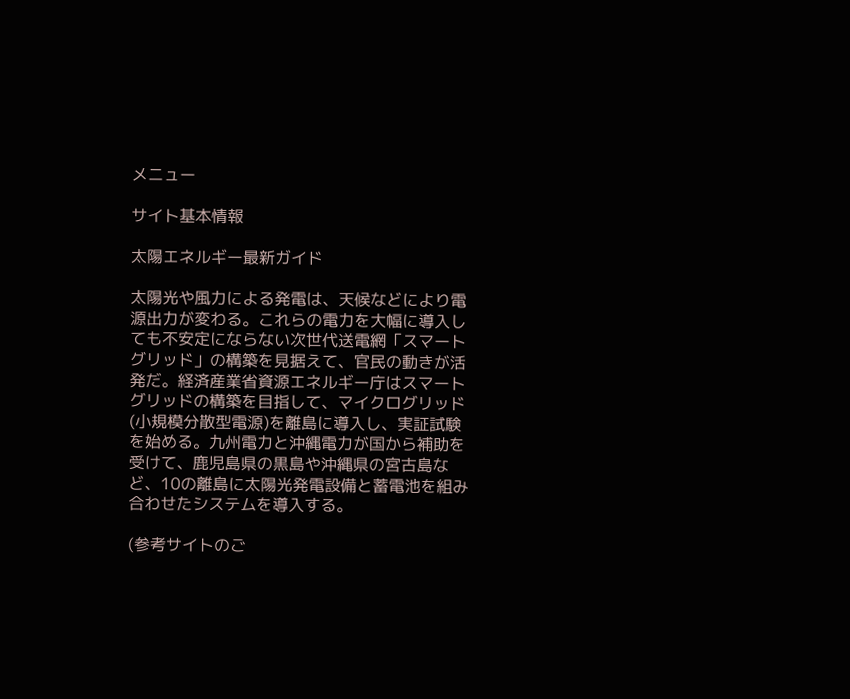メニュー

サイト基本情報

太陽エネルギー最新ガイド

太陽光や風力による発電は、天候などにより電源出力が変わる。これらの電力を大幅に導入しても不安定にならない次世代送電網「スマートグリッド」の構築を見据えて、官民の動きが活発だ。経済産業省資源エネルギー庁はスマートグリッドの構築を目指して、マイクログリッド(小規模分散型電源)を離島に導入し、実証試験を始める。九州電力と沖縄電力が国から補助を受けて、鹿児島県の黒島や沖縄県の宮古島など、10の離島に太陽光発電設備と蓄電池を組み合わせたシステムを導入する。

(参考サイトのご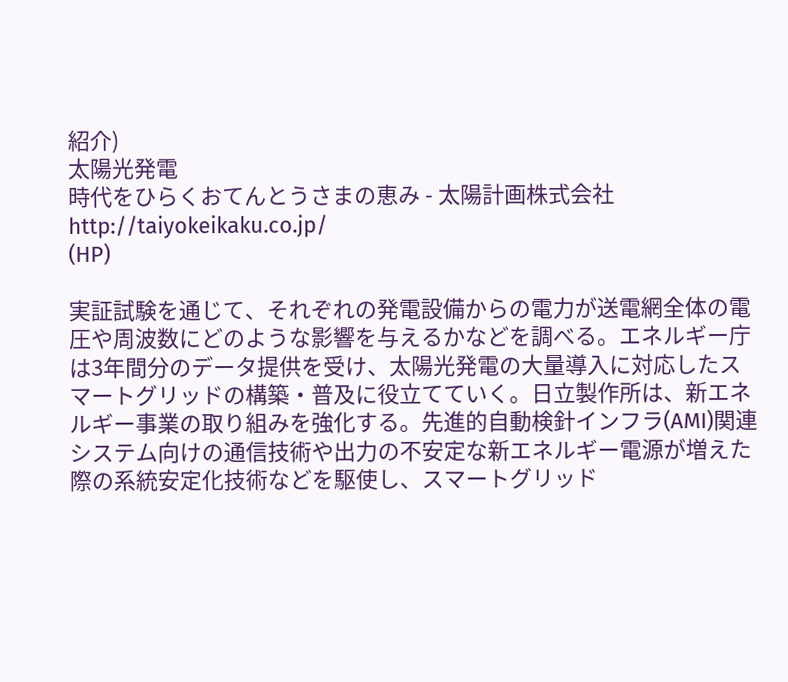紹介)
太陽光発電
時代をひらくおてんとうさまの恵み - 太陽計画株式会社
http://taiyokeikaku.co.jp/
(HP)

実証試験を通じて、それぞれの発電設備からの電力が送電網全体の電圧や周波数にどのような影響を与えるかなどを調べる。エネルギー庁は3年間分のデータ提供を受け、太陽光発電の大量導入に対応したスマートグリッドの構築・普及に役立てていく。日立製作所は、新エネルギー事業の取り組みを強化する。先進的自動検針インフラ(AMI)関連システム向けの通信技術や出力の不安定な新エネルギー電源が増えた際の系統安定化技術などを駆使し、スマートグリッド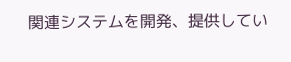関連システムを開発、提供してい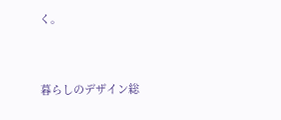く。


暮らしのデザイン総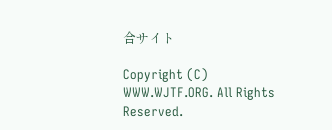合サイト

Copyright (C) WWW.WJTF.ORG. All Rights Reserved.